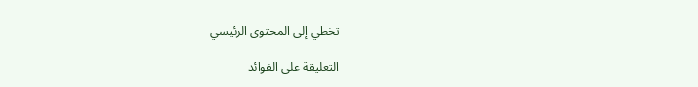تخطي إلى المحتوى الرئيسي

التعليقة على الفوائد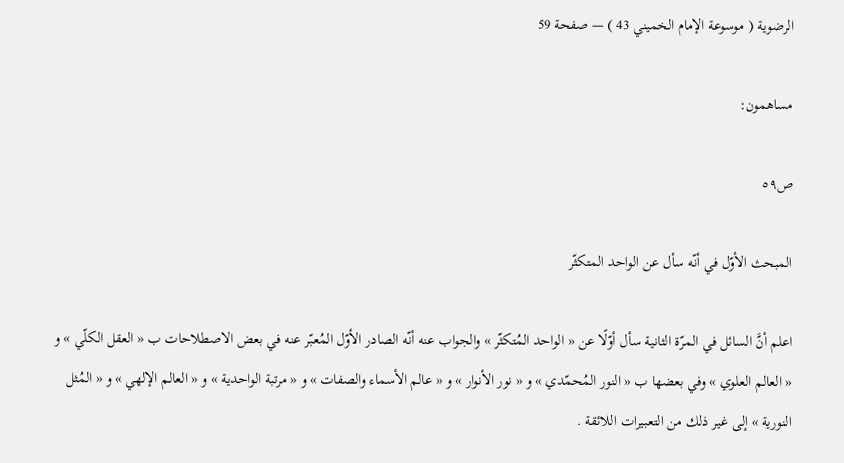الرضوية ( موسوعة الإمام الخميني 43 ) — صفحة 59

مساهمون:

ص٥٩

المبحث الأوّل في أنّه سأل عن الواحد المتكثّر

اعلم أنَّ السائل في المرّة الثانية سأل أوّلًا عن « الواحد المُتكثّر » والجواب عنه أنّه الصادر الأوّل المُعبّر عنه في بعض الاصطلاحات ب « العقل الكلّي » و « العالم العلوي » وفي بعضها ب « النور المُحمّدي » و « نور الأنوار » و « عالم الأسماء والصفات » و « مرتبة الواحدية » و « العالم الإلهي » و « المُثل النورية » إلى غير ذلك من التعبيرات اللائقة .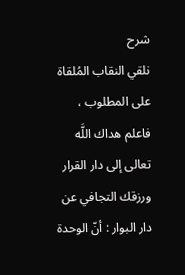شرح
نلقي النقاب المُلقاة على المطلوب ، فاعلم هداك اللَّه تعالى إلى دار القرار ورزقك التجافي عن دار البوار : أنّ الوحدة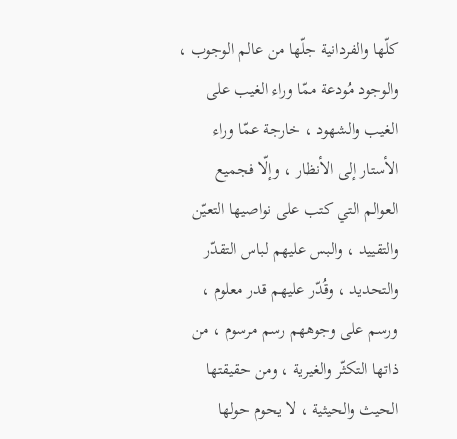كلّها والفردانية جلّها من عالم الوجوب ، والوجود مُودعة ممّا وراء الغيب على الغيب والشهود ، خارجة عمّا وراء الأستار إلى الأنظار ، وإلّا فجميع العوالم التي كتب على نواصيها التعيّن والتقييد ، والبس عليهم لباس التقدّر والتحديد ، وقُدّر عليهم قدر معلوم ، ورسم على وجوههم رسم مرسوم ، من ذاتها التكثّر والغيرية ، ومن حقيقتها الحيث والحيثية ، لا يحوم حولها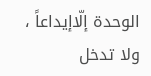الوحدة إلّاإيداعاً ، ولا تدخل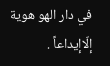في دار الهو هوية إلّاإيداعاً .